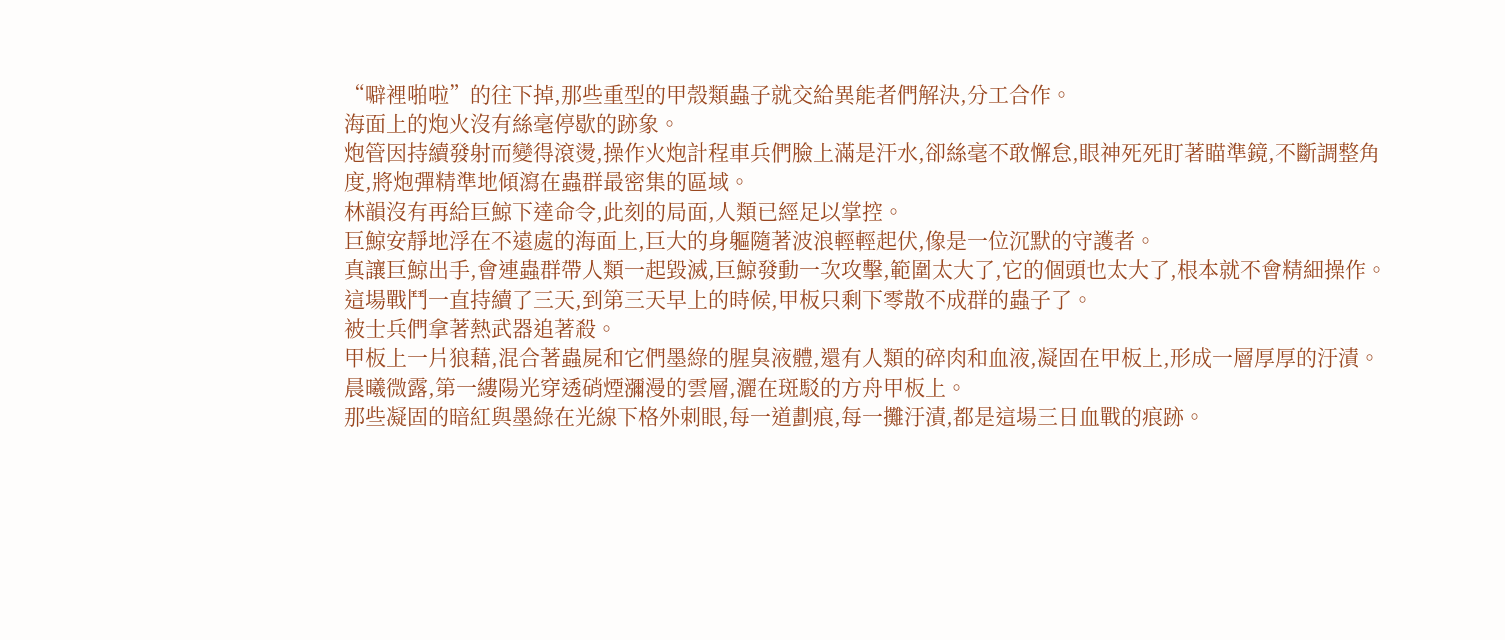“噼裡啪啦”的往下掉,那些重型的甲殼類蟲子就交給異能者們解決,分工合作。
海面上的炮火沒有絲毫停歇的跡象。
炮管因持續發射而變得滾燙,操作火炮計程車兵們臉上滿是汗水,卻絲毫不敢懈怠,眼神死死盯著瞄準鏡,不斷調整角度,將炮彈精準地傾瀉在蟲群最密集的區域。
林韻沒有再給巨鯨下達命令,此刻的局面,人類已經足以掌控。
巨鯨安靜地浮在不遠處的海面上,巨大的身軀隨著波浪輕輕起伏,像是一位沉默的守護者。
真讓巨鯨出手,會連蟲群帶人類一起毀滅,巨鯨發動一次攻擊,範圍太大了,它的個頭也太大了,根本就不會精細操作。
這場戰鬥一直持續了三天,到第三天早上的時候,甲板只剩下零散不成群的蟲子了。
被士兵們拿著熱武器追著殺。
甲板上一片狼藉,混合著蟲屍和它們墨綠的腥臭液體,還有人類的碎肉和血液,凝固在甲板上,形成一層厚厚的汙漬。
晨曦微露,第一縷陽光穿透硝煙瀰漫的雲層,灑在斑駁的方舟甲板上。
那些凝固的暗紅與墨綠在光線下格外刺眼,每一道劃痕,每一攤汙漬,都是這場三日血戰的痕跡。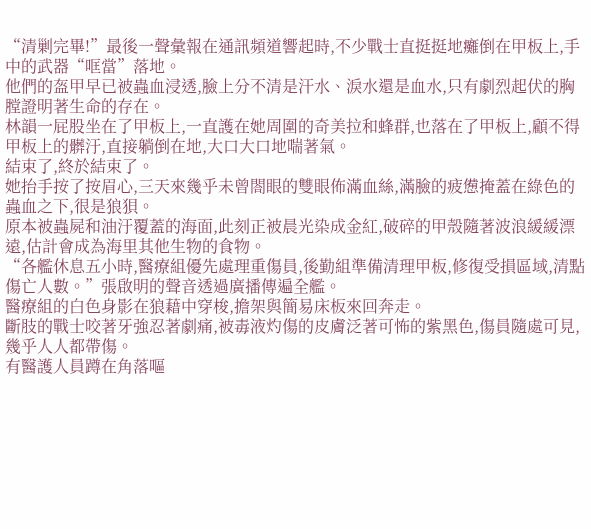“清剿完畢!”最後一聲彙報在通訊頻道響起時,不少戰士直挺挺地癱倒在甲板上,手中的武器“哐當”落地。
他們的盔甲早已被蟲血浸透,臉上分不清是汗水、淚水還是血水,只有劇烈起伏的胸膛證明著生命的存在。
林韻一屁股坐在了甲板上,一直護在她周圍的奇美拉和蜂群,也落在了甲板上,顧不得甲板上的髒汙,直接躺倒在地,大口大口地喘著氣。
結束了,終於結束了。
她抬手按了按眉心,三天來幾乎未曾閤眼的雙眼佈滿血絲,滿臉的疲憊掩蓋在綠色的蟲血之下,很是狼狽。
原本被蟲屍和油汙覆蓋的海面,此刻正被晨光染成金紅,破碎的甲殼隨著波浪緩緩漂遠,估計會成為海里其他生物的食物。
“各艦休息五小時,醫療組優先處理重傷員,後勤組準備清理甲板,修復受損區域,清點傷亡人數。”張啟明的聲音透過廣播傳遍全艦。
醫療組的白色身影在狼藉中穿梭,擔架與簡易床板來回奔走。
斷肢的戰士咬著牙強忍著劇痛,被毒液灼傷的皮膚泛著可怖的紫黑色,傷員隨處可見,幾乎人人都帶傷。
有醫護人員蹲在角落嘔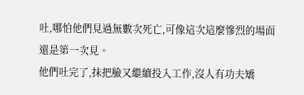吐,哪怕他們見過無數次死亡,可像這次這麼慘烈的場面還是第一次見。
他們吐完了,抹把臉又繼續投入工作,沒人有功夫矯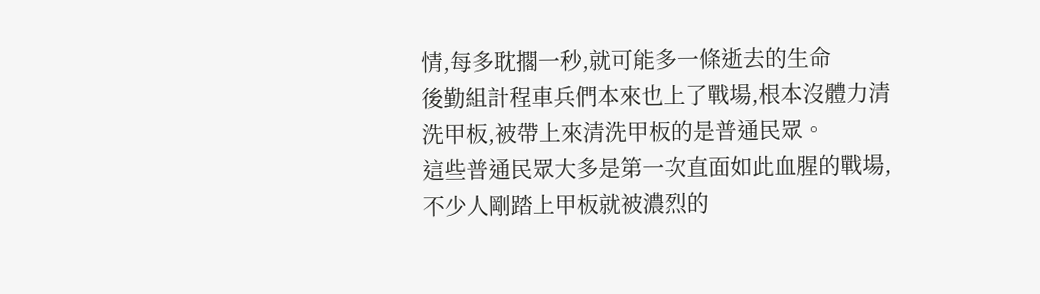情,每多耽擱一秒,就可能多一條逝去的生命
後勤組計程車兵們本來也上了戰場,根本沒體力清洗甲板,被帶上來清洗甲板的是普通民眾。
這些普通民眾大多是第一次直面如此血腥的戰場,不少人剛踏上甲板就被濃烈的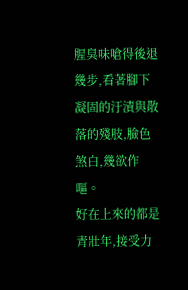腥臭味嗆得後退幾步,看著腳下凝固的汙漬與散落的殘肢,臉色煞白,幾欲作嘔。
好在上來的都是青壯年,接受力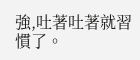強,吐著吐著就習慣了。